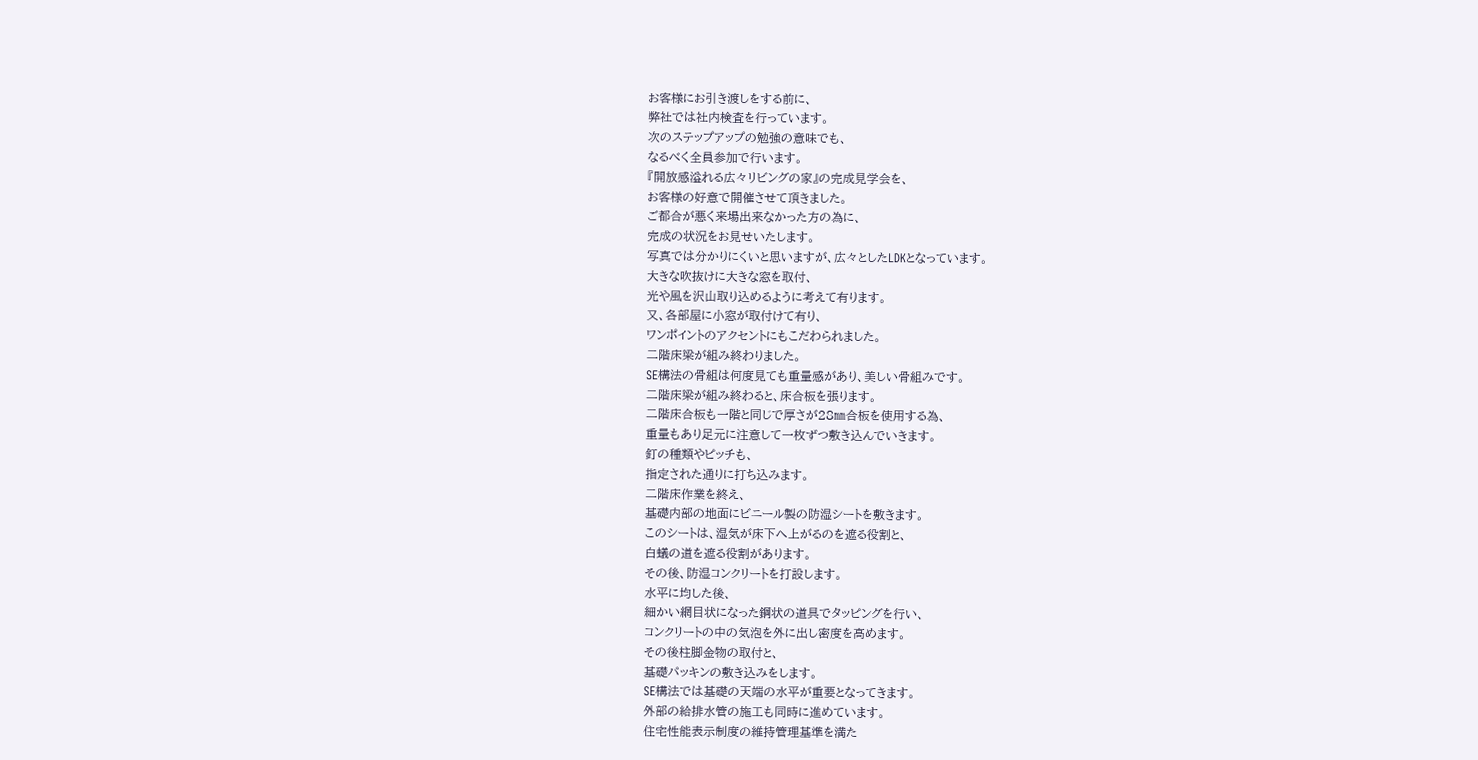お客様にお引き渡しをする前に、
弊社では社内検査を行っています。
次のステップアップの勉強の意味でも、
なるべく全員参加で行います。
『開放感溢れる広々リビングの家』の完成見学会を、
お客様の好意で開催させて頂きました。
ご都合が悪く来場出来なかった方の為に、
完成の状況をお見せいたします。
写真では分かりにくいと思いますが、広々としたLDKとなっています。
大きな吹抜けに大きな窓を取付、
光や風を沢山取り込めるように考えて有ります。
又、各部屋に小窓が取付けて有り、
ワンポイントのアクセントにもこだわられました。
二階床梁が組み終わりました。
SE構法の骨組は何度見ても重量感があり、美しい骨組みです。
二階床梁が組み終わると、床合板を張ります。
二階床合板も一階と同じで厚さが28㎜合板を使用する為、
重量もあり足元に注意して一枚ずつ敷き込んでいきます。
釘の種類やピッチも、
指定された通りに打ち込みます。
二階床作業を終え、
基礎内部の地面にビニール製の防湿シートを敷きます。
このシートは、湿気が床下へ上がるのを遮る役割と、
白蟻の道を遮る役割があります。
その後、防湿コンクリートを打設します。
水平に均した後、
細かい網目状になった鋼状の道具でタッピングを行い、
コンクリートの中の気泡を外に出し密度を高めます。
その後柱脚金物の取付と、
基礎パッキンの敷き込みをします。
SE構法では基礎の天端の水平が重要となってきます。
外部の給排水管の施工も同時に進めています。
住宅性能表示制度の維持管理基準を満た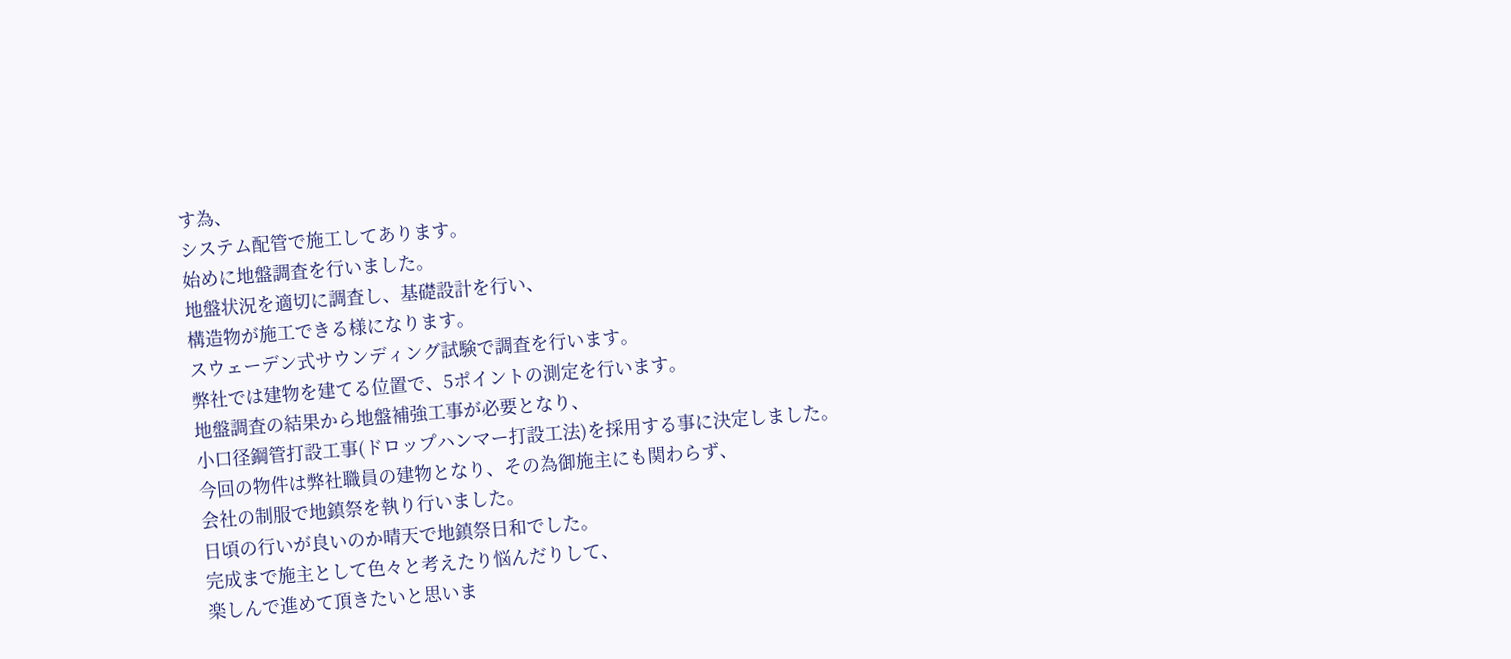す為、
システム配管で施工してあります。
始めに地盤調査を行いました。
地盤状況を適切に調査し、基礎設計を行い、
構造物が施工できる様になります。
スウェーデン式サウンディング試験で調査を行います。
弊社では建物を建てる位置で、5ポイントの測定を行います。
地盤調査の結果から地盤補強工事が必要となり、
小口径鋼管打設工事(ドロップハンマー打設工法)を採用する事に決定しました。
今回の物件は弊社職員の建物となり、その為御施主にも関わらず、
会社の制服で地鎮祭を執り行いました。
日頃の行いが良いのか晴天で地鎮祭日和でした。
完成まで施主として色々と考えたり悩んだりして、
楽しんで進めて頂きたいと思いま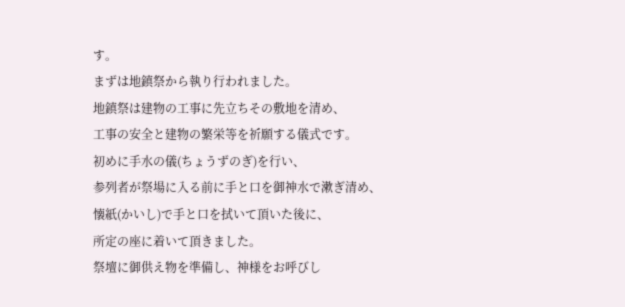す。
まずは地鎮祭から執り行われました。
地鎮祭は建物の工事に先立ちその敷地を清め、
工事の安全と建物の繁栄等を祈願する儀式です。
初めに手水の儀(ちょうずのぎ)を行い、
参列者が祭場に入る前に手と口を御神水で漱ぎ清め、
懐紙(かいし)で手と口を拭いて頂いた後に、
所定の座に着いて頂きました。
祭壇に御供え物を準備し、神様をお呼びし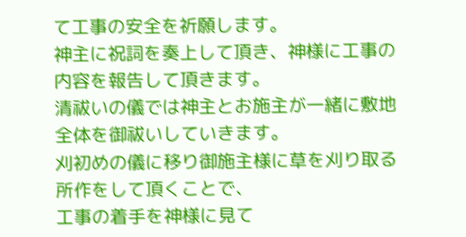て工事の安全を祈願します。
神主に祝詞を奏上して頂き、神様に工事の内容を報告して頂きます。
清祓いの儀では神主とお施主が一緒に敷地全体を御祓いしていきます。
刈初めの儀に移り御施主様に草を刈り取る所作をして頂くことで、
工事の着手を神様に見て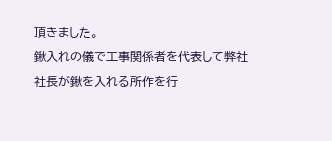頂きました。
鍬入れの儀で工事関係者を代表して弊社社長が鍬を入れる所作を行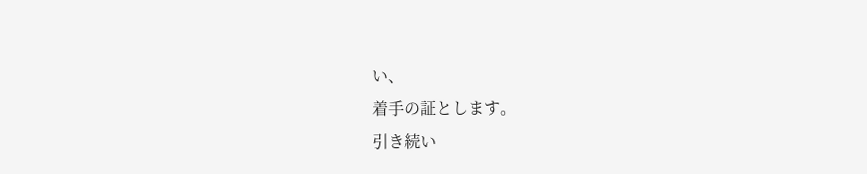い、
着手の証とします。
引き続い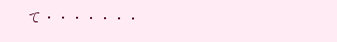て・・・・・・・